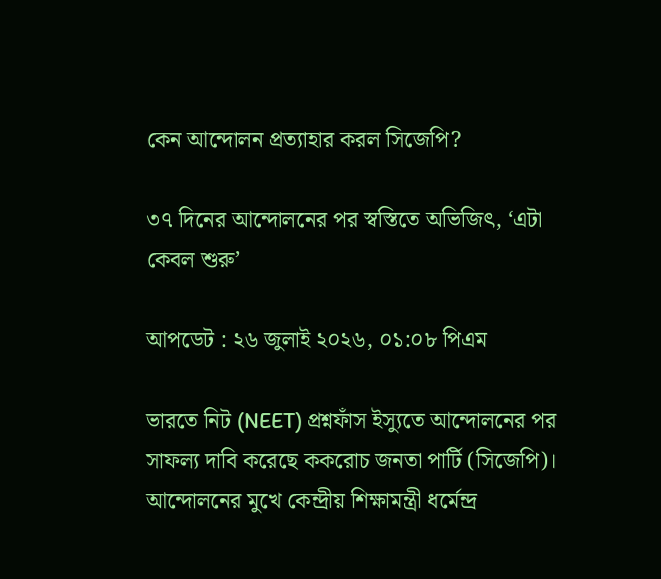কেন আন্দোলন প্রত্যাহার করল সিজেপি?

৩৭ দিনের আন্দোলনের পর স্বস্তিতে অভিজিৎ, ‘এটা কেবল শুরু’

আপডেট : ২৬ জুলাই ২০২৬, ০১:০৮ পিএম

ভারতে নিট (NEET) প্রশ্নফাঁস ইস্যুতে আন্দোলনের পর সাফল্য দাবি করেছে ককরোচ জনতা পার্টি (সিজেপি)। আন্দোলনের মুখে কেন্দ্রীয় শিক্ষামন্ত্রী ধর্মেন্দ্র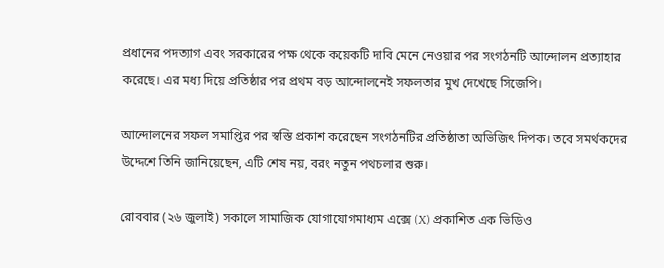প্রধানের পদত্যাগ এবং সরকারের পক্ষ থেকে কয়েকটি দাবি মেনে নেওয়ার পর সংগঠনটি আন্দোলন প্রত্যাহার করেছে। এর মধ্য দিয়ে প্রতিষ্ঠার পর প্রথম বড় আন্দোলনেই সফলতার মুখ দেখেছে সিজেপি।

আন্দোলনের সফল সমাপ্তির পর স্বস্তি প্রকাশ করেছেন সংগঠনটির প্রতিষ্ঠাতা অভিজিৎ দিপক। তবে সমর্থকদের উদ্দেশে তিনি জানিয়েছেন, এটি শেষ নয়, বরং নতুন পথচলার শুরু।

রোববার (২৬ জুলাই) সকালে সামাজিক যোগাযোগমাধ্যম এক্সে (X) প্রকাশিত এক ভিডিও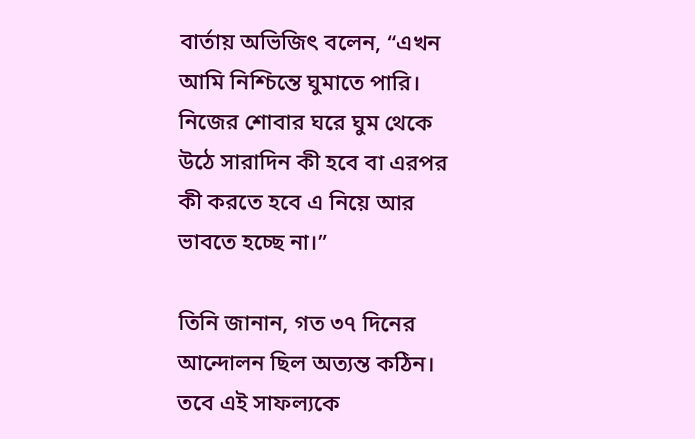বার্তায় অভিজিৎ বলেন, “এখন আমি নিশ্চিন্তে ঘুমাতে পারি। নিজের শোবার ঘরে ঘুম থেকে উঠে সারাদিন কী হবে বা এরপর কী করতে হবে এ নিয়ে আর ভাবতে হচ্ছে না।”

তিনি জানান, গত ৩৭ দিনের আন্দোলন ছিল অত্যন্ত কঠিন। তবে এই সাফল্যকে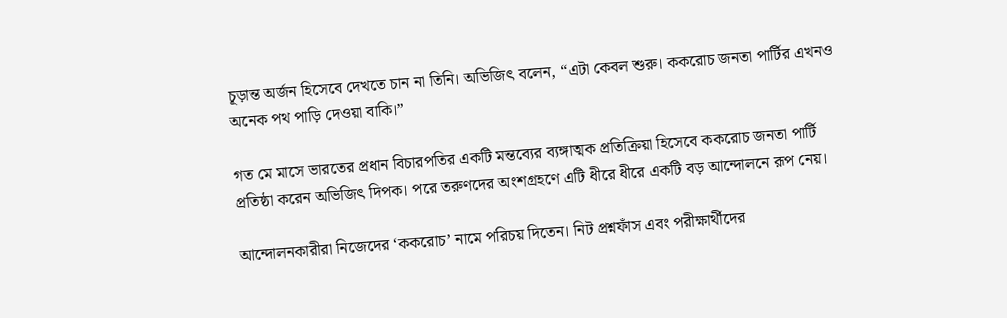চূড়ান্ত অর্জন হিসেবে দেখতে চান না তিনি। অভিজিৎ বলেন, “এটা কেবল শুরু। ককরোচ জনতা পার্টির এখনও অনেক পথ পাড়ি দেওয়া বাকি।”

গত মে মাসে ভারতের প্রধান বিচারপতির একটি মন্তব্যের ব্যঙ্গাত্মক প্রতিক্রিয়া হিসেবে ককরোচ জনতা পার্টি প্রতিষ্ঠা করেন অভিজিৎ দিপক। পরে তরুণদের অংশগ্রহণে এটি ধীরে ধীরে একটি বড় আন্দোলনে রূপ নেয়।

আন্দোলনকারীরা নিজেদের ‘ককরোচ’ নামে পরিচয় দিতেন। নিট প্রশ্নফাঁস এবং পরীক্ষার্থীদের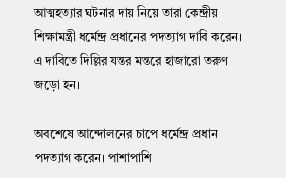আত্মহত্যার ঘটনার দায় নিয়ে তারা কেন্দ্রীয় শিক্ষামন্ত্রী ধর্মেন্দ্র প্রধানের পদত্যাগ দাবি করেন। এ দাবিতে দিল্লির যন্তর মন্তরে হাজারো তরুণ জড়ো হন।

অবশেষে আন্দোলনের চাপে ধর্মেন্দ্র প্রধান পদত্যাগ করেন। পাশাপাশি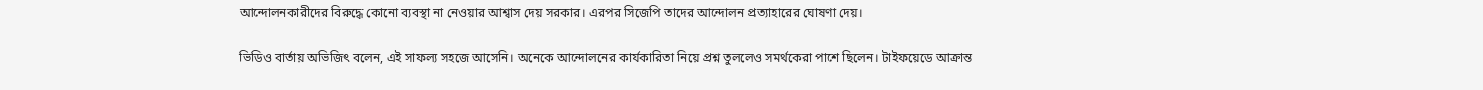আন্দোলনকারীদের বিরুদ্ধে কোনো ব্যবস্থা না নেওয়ার আশ্বাস দেয় সরকার। এরপর সিজেপি তাদের আন্দোলন প্রত্যাহারের ঘোষণা দেয়।

ভিডিও বার্তায় অভিজিৎ বলেন, এই সাফল্য সহজে আসেনি। অনেকে আন্দোলনের কার্যকারিতা নিয়ে প্রশ্ন তুললেও সমর্থকেরা পাশে ছিলেন। টাইফয়েডে আক্রান্ত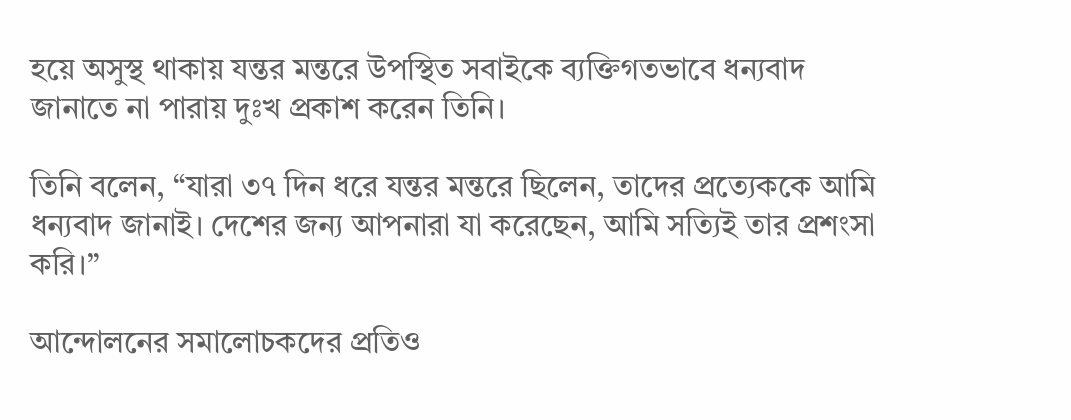হয়ে অসুস্থ থাকায় যন্তর মন্তরে উপস্থিত সবাইকে ব্যক্তিগতভাবে ধন্যবাদ জানাতে না পারায় দুঃখ প্রকাশ করেন তিনি।

তিনি বলেন, “যারা ৩৭ দিন ধরে যন্তর মন্তরে ছিলেন, তাদের প্রত্যেককে আমি ধন্যবাদ জানাই। দেশের জন্য আপনারা যা করেছেন, আমি সত্যিই তার প্রশংসা করি।”

আন্দোলনের সমালোচকদের প্রতিও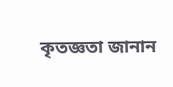কৃতজ্ঞতা জানান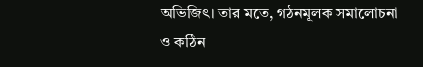অভিজিৎ। তার মতে, গঠনমূলক সমালোচনা ও কঠিন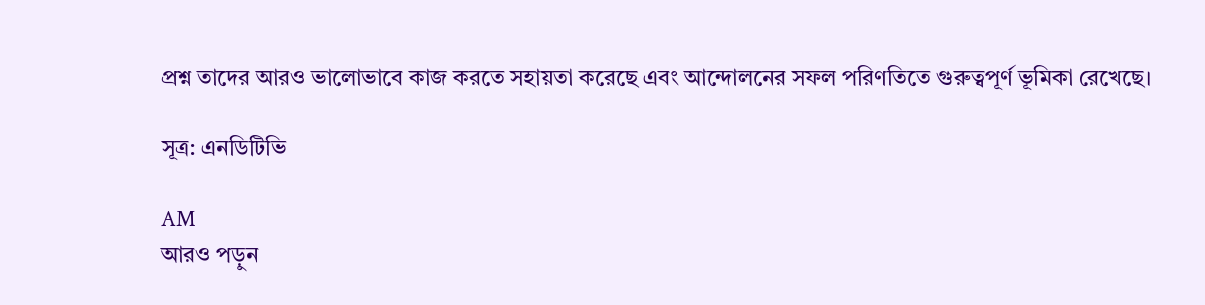প্রশ্ন তাদের আরও ভালোভাবে কাজ করতে সহায়তা করেছে এবং আন্দোলনের সফল পরিণতিতে গুরুত্বপূর্ণ ভূমিকা রেখেছে।

সূত্র: এনডিটিভি

AM
আরও পড়ুন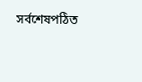সর্বশেষপঠিত